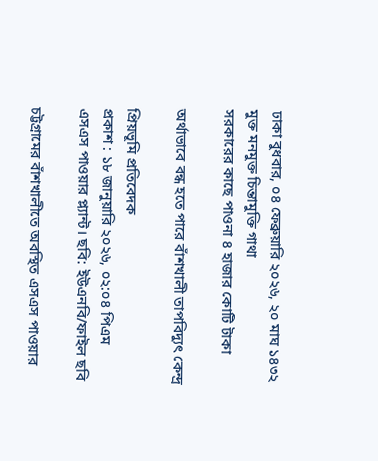ঢাকা বুধবার, ০৪ ফেব্রুয়ারি ২০২৬, ২০ মাঘ ১৪৩২
মুক্ত মনমুক্ত চিন্তামুক্তি গাথা
সরকারের কাছে পাওনা ৪ হাজার কোটি টাকা

অর্থাভাবে বন্ধ হতে পারে বাঁশখালী তাপবিদ্যুৎ কেন্দ্র

প্রিয়ভূমি প্রতিবেদক
প্রকাশ : ১৮ জানুয়ারি ২০২৬, ০২:০৪ পিএম
এসএস পাওয়ার প্ল্যান্ট। ছবি: ইউএনবি/ফাইল ছবি

চট্টগ্রামের বাঁশখালীতে অবস্থিত এসএস পাওয়ার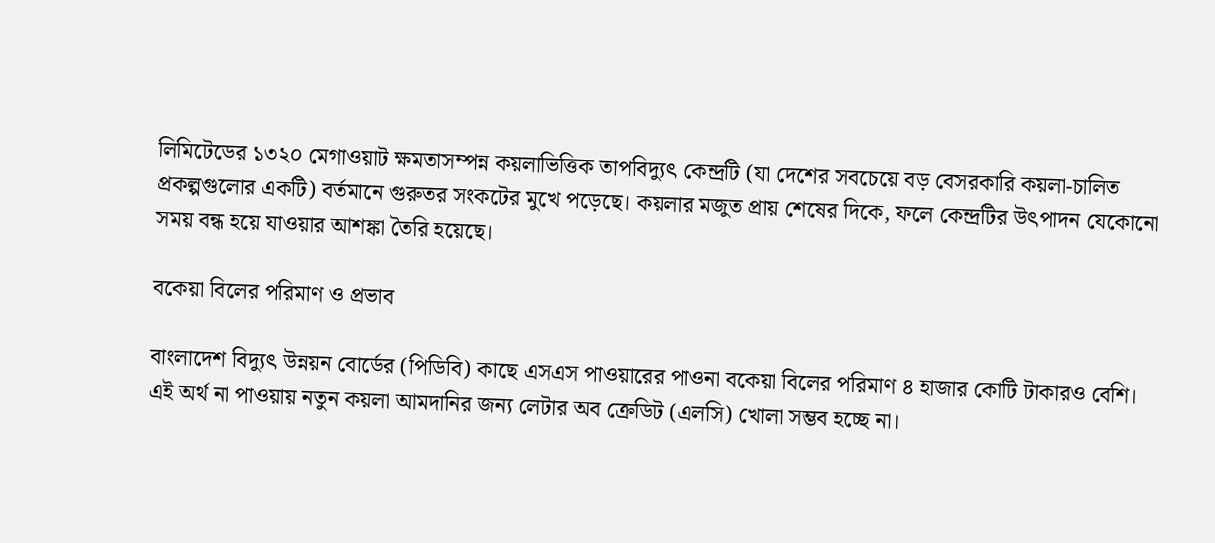লিমিটেডের ১৩২০ মেগাওয়াট ক্ষমতাসম্পন্ন কয়লাভিত্তিক তাপবিদ্যুৎ কেন্দ্রটি (যা দেশের সবচেয়ে বড় বেসরকারি কয়লা-চালিত প্রকল্পগুলোর একটি) বর্তমানে গুরুতর সংকটের মুখে পড়েছে। কয়লার মজুত প্রায় শেষের দিকে, ফলে কেন্দ্রটির উৎপাদন যেকোনো সময় বন্ধ হয়ে যাওয়ার আশঙ্কা তৈরি হয়েছে।

বকেয়া বিলের পরিমাণ ও প্রভাব

বাংলাদেশ বিদ্যুৎ উন্নয়ন বোর্ডের (পিডিবি) কাছে এসএস পাওয়ারের পাওনা বকেয়া বিলের পরিমাণ ৪ হাজার কোটি টাকারও বেশি। এই অর্থ না পাওয়ায় নতুন কয়লা আমদানির জন্য লেটার অব ক্রেডিট (এলসি) খোলা সম্ভব হচ্ছে না।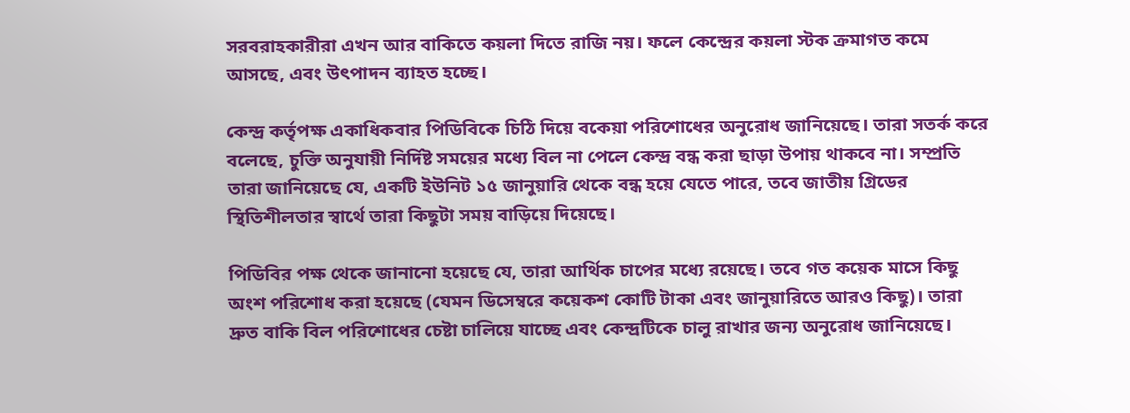সরবরাহকারীরা এখন আর বাকিতে কয়লা দিতে রাজি নয়। ফলে কেন্দ্রের কয়লা স্টক ক্রমাগত কমে আসছে, এবং উৎপাদন ব্যাহত হচ্ছে।

কেন্দ্র কর্তৃপক্ষ একাধিকবার পিডিবিকে চিঠি দিয়ে বকেয়া পরিশোধের অনুরোধ জানিয়েছে। তারা সতর্ক করে বলেছে, চুক্তি অনুযায়ী নির্দিষ্ট সময়ের মধ্যে বিল না পেলে কেন্দ্র বন্ধ করা ছাড়া উপায় থাকবে না। সম্প্রতি তারা জানিয়েছে যে, একটি ইউনিট ১৫ জানুয়ারি থেকে বন্ধ হয়ে যেতে পারে, তবে জাতীয় গ্রিডের স্থিতিশীলতার স্বার্থে তারা কিছুটা সময় বাড়িয়ে দিয়েছে।

পিডিবির পক্ষ থেকে জানানো হয়েছে যে, তারা আর্থিক চাপের মধ্যে রয়েছে। তবে গত কয়েক মাসে কিছু অংশ পরিশোধ করা হয়েছে (যেমন ডিসেম্বরে কয়েকশ কোটি টাকা এবং জানুয়ারিতে আরও কিছু)। তারা দ্রুত বাকি বিল পরিশোধের চেষ্টা চালিয়ে যাচ্ছে এবং কেন্দ্রটিকে চালু রাখার জন্য অনুরোধ জানিয়েছে।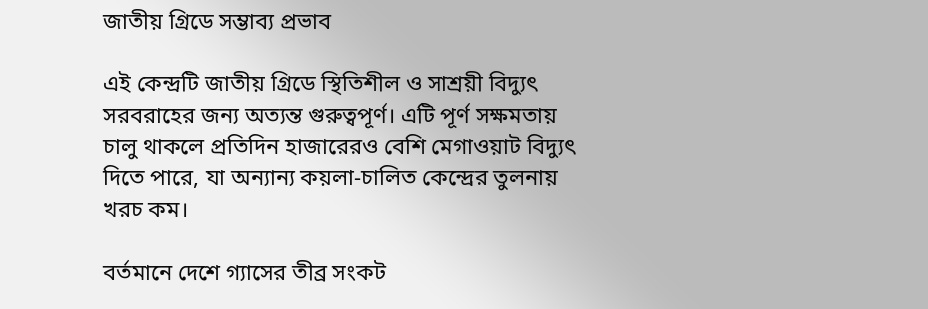জাতীয় গ্রিডে সম্ভাব্য প্রভাব

এই কেন্দ্রটি জাতীয় গ্রিডে স্থিতিশীল ও সাশ্রয়ী বিদ্যুৎ সরবরাহের জন্য অত্যন্ত গুরুত্বপূর্ণ। এটি পূর্ণ সক্ষমতায় চালু থাকলে প্রতিদিন হাজারেরও বেশি মেগাওয়াট বিদ্যুৎ দিতে পারে, যা অন্যান্য কয়লা-চালিত কেন্দ্রের তুলনায় খরচ কম।

বর্তমানে দেশে গ্যাসের তীব্র সংকট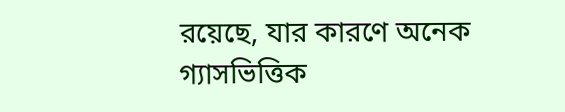রয়েছে, যার কারণে অনেক গ্যাসভিত্তিক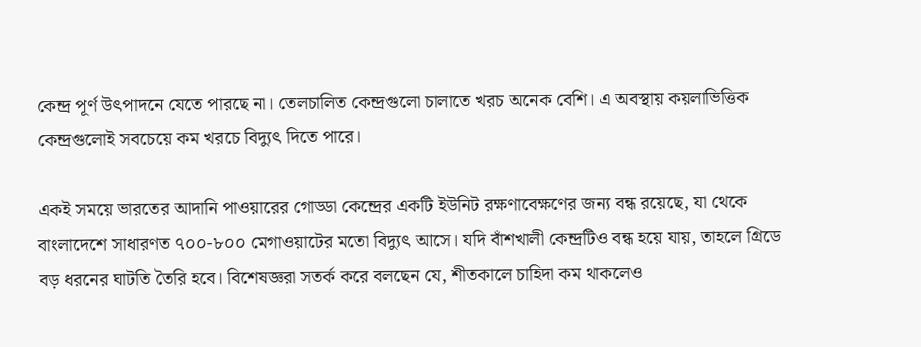কেন্দ্র পূর্ণ উৎপাদনে যেতে পারছে না। তেলচালিত কেন্দ্রগুলো চালাতে খরচ অনেক বেশি। এ অবস্থায় কয়লাভিত্তিক কেন্দ্রগুলোই সবচেয়ে কম খরচে বিদ্যুৎ দিতে পারে।

একই সময়ে ভারতের আদানি পাওয়ারের গোড্ডা কেন্দ্রের একটি ইউনিট রক্ষণাবেক্ষণের জন্য বন্ধ রয়েছে, যা থেকে বাংলাদেশে সাধারণত ৭০০-৮০০ মেগাওয়াটের মতো বিদ্যুৎ আসে। যদি বাঁশখালী কেন্দ্রটিও বন্ধ হয়ে যায়, তাহলে গ্রিডে বড় ধরনের ঘাটতি তৈরি হবে। বিশেষজ্ঞরা সতর্ক করে বলছেন যে, শীতকালে চাহিদা কম থাকলেও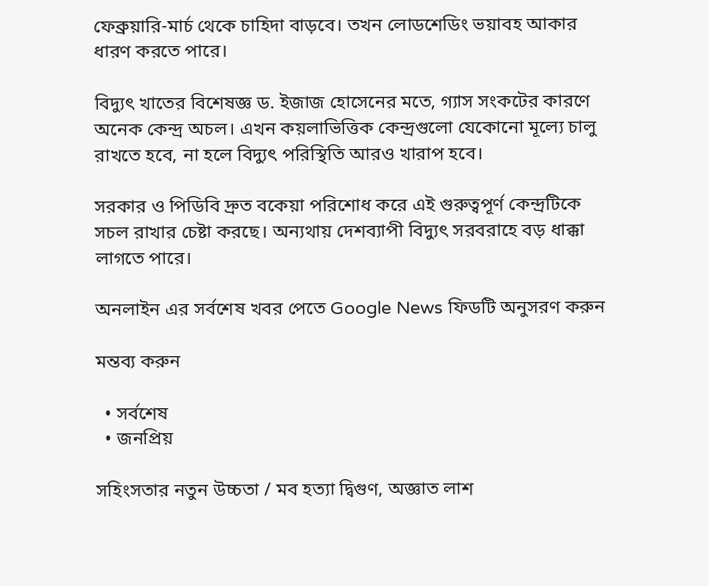ফেব্রুয়ারি-মার্চ থেকে চাহিদা বাড়বে। তখন লোডশেডিং ভয়াবহ আকার ধারণ করতে পারে।

বিদ্যুৎ খাতের বিশেষজ্ঞ ড. ইজাজ হোসেনের মতে, গ্যাস সংকটের কারণে অনেক কেন্দ্র অচল। এখন কয়লাভিত্তিক কেন্দ্রগুলো যেকোনো মূল্যে চালু রাখতে হবে, না হলে বিদ্যুৎ পরিস্থিতি আরও খারাপ হবে।

সরকার ও পিডিবি দ্রুত বকেয়া পরিশোধ করে এই গুরুত্বপূর্ণ কেন্দ্রটিকে সচল রাখার চেষ্টা করছে। অন্যথায় দেশব্যাপী বিদ্যুৎ সরবরাহে বড় ধাক্কা লাগতে পারে।

অনলাইন এর সর্বশেষ খবর পেতে Google News ফিডটি অনুসরণ করুন

মন্তব্য করুন

  • সর্বশেষ
  • জনপ্রিয়

সহিংসতার নতুন উচ্চতা / মব হত্যা দ্বিগুণ, অজ্ঞাত লাশ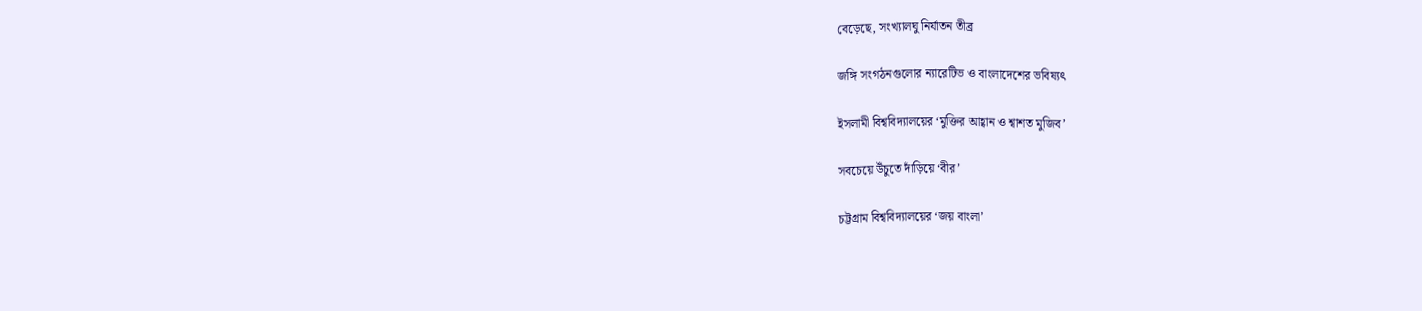বেড়েছে, সংখ্যালঘু নির্যাতন তীব্র

জঙ্গি সংগঠনগুলোর ন্যারেটিভ ও বাংলাদেশের ভবিষ্যৎ

ইসলামী বিশ্ববিদ্যালয়ের ‘মুক্তির আহ্বান ও শ্বাশত মুজিব’

সবচেয়ে উঁচুতে দাঁড়িয়ে ‘বীর’

চট্টগ্রাম বিশ্ববিদ্যালয়ের ‘জয় বাংলা’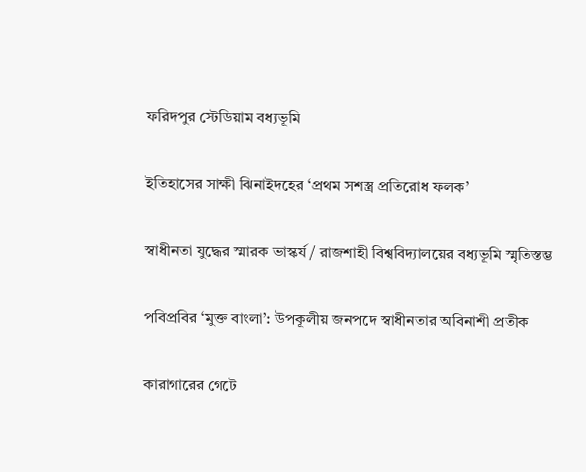ফরিদপুর স্টেডিয়াম বধ্যভূমি

ইতিহাসের সাক্ষী ঝিনাইদহের ‘প্রথম সশস্ত্র প্রতিরোধ ফলক’

স্বাধীনতা যুদ্ধের স্মারক ভাস্কর্য / রাজশাহী বিশ্ববিদ্যালয়ের বধ্যভূমি স্মৃতিস্তম্ভ

পবিপ্রবির ‘মুক্ত বাংলা’: উপকূলীয় জনপদে স্বাধীনতার অবিনাশী প্রতীক

কারাগারের গেটে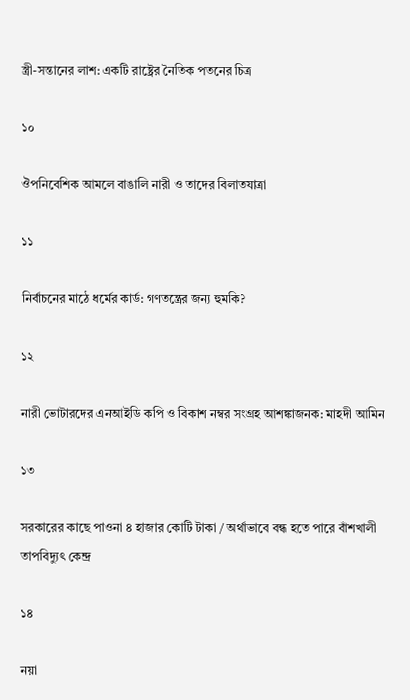স্ত্রী-সন্তানের লাশ: একটি রাষ্ট্রের নৈতিক পতনের চিত্র

১০

ঔপনিবেশিক আমলে বাঙালি নারী ও তাদের বিলাতযাত্রা

১১

নির্বাচনের মাঠে ধর্মের কার্ড: গণতন্ত্রের জন্য হুমকি?

১২

নারী ভোটারদের এনআইডি কপি ও বিকাশ নম্বর সংগ্রহ আশঙ্কাজনক: মাহদী আমিন

১৩

সরকারের কাছে পাওনা ৪ হাজার কোটি টাকা / অর্থাভাবে বন্ধ হতে পারে বাঁশখালী তাপবিদ্যুৎ কেন্দ্র

১৪

নয়া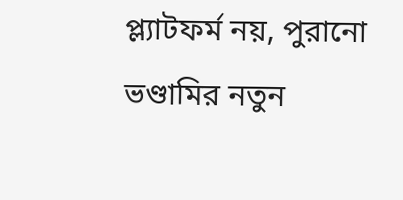প্ল্যাটফর্ম নয়, পুরানো ভণ্ডামির নতুন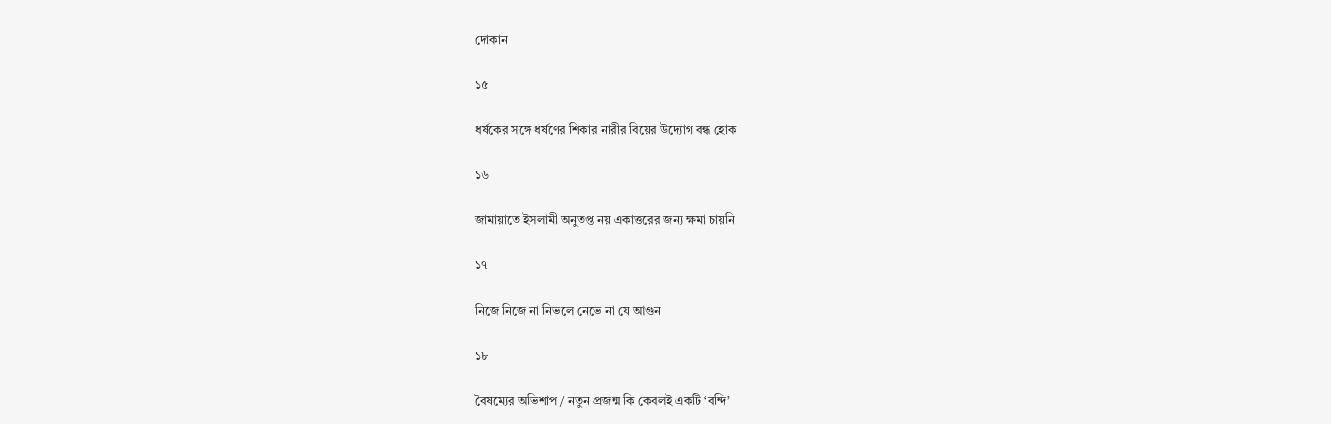দোকান

১৫

ধর্ষকের সঙ্গে ধর্ষণের শিকার নারীর বিয়ের উদ্যোগ বন্ধ হোক

১৬

জামায়াতে ইসলামী অনুতপ্ত নয় একাত্তরের জন্য ক্ষমা চায়নি

১৭

নিজে নিজে না নিভলে নেভে না যে আগুন

১৮

বৈষম্যের অভিশাপ / নতুন প্রজন্ম কি কেবলই একটি ‘বন্দি’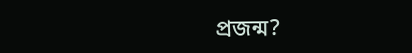প্রজন্ম?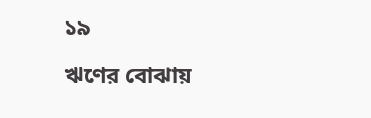১৯

ঋণের বোঝায়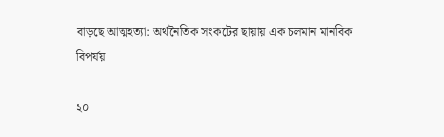বাড়ছে আত্মহত্যা: অর্থনৈতিক সংকটের ছায়ায় এক চলমান মানবিক বিপর্যয়

২০